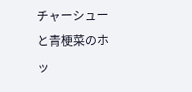チャーシューと青梗菜のホッ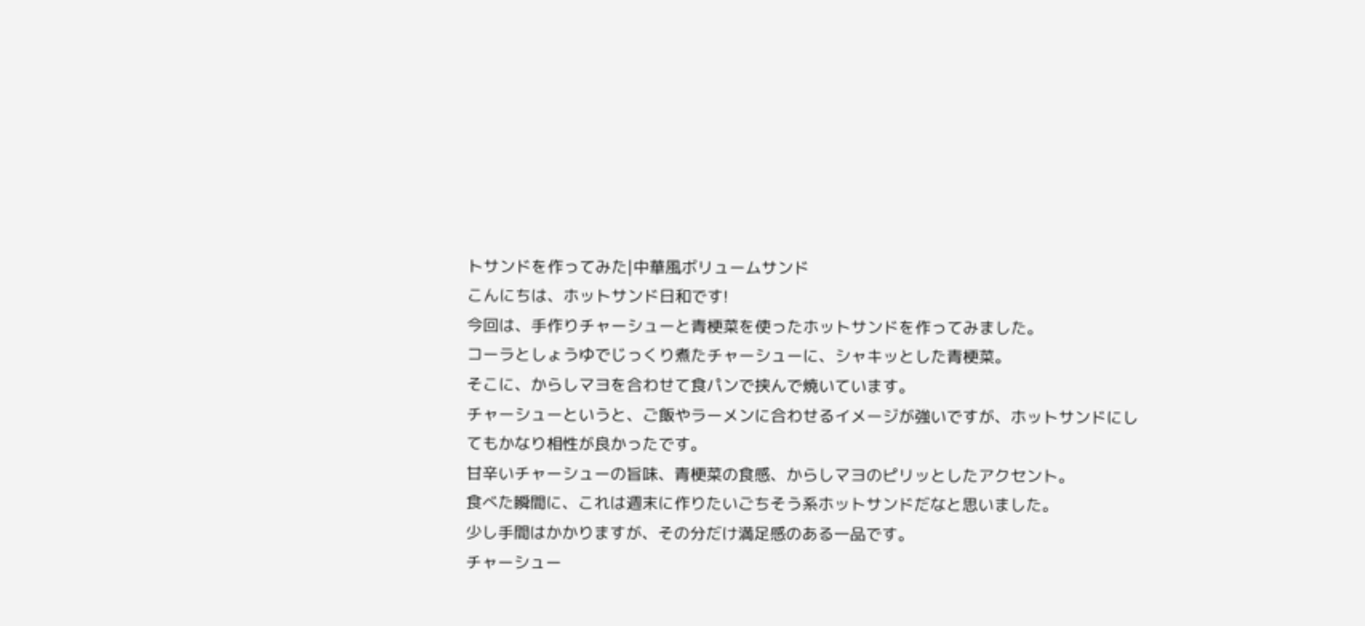トサンドを作ってみた|中華風ボリュームサンド
こんにちは、ホットサンド日和です!
今回は、手作りチャーシューと青梗菜を使ったホットサンドを作ってみました。
コーラとしょうゆでじっくり煮たチャーシューに、シャキッとした青梗菜。
そこに、からしマヨを合わせて食パンで挟んで焼いています。
チャーシューというと、ご飯やラーメンに合わせるイメージが強いですが、ホットサンドにしてもかなり相性が良かったです。
甘辛いチャーシューの旨味、青梗菜の食感、からしマヨのピリッとしたアクセント。
食べた瞬間に、これは週末に作りたいごちそう系ホットサンドだなと思いました。
少し手間はかかりますが、その分だけ満足感のある一品です。
チャーシュー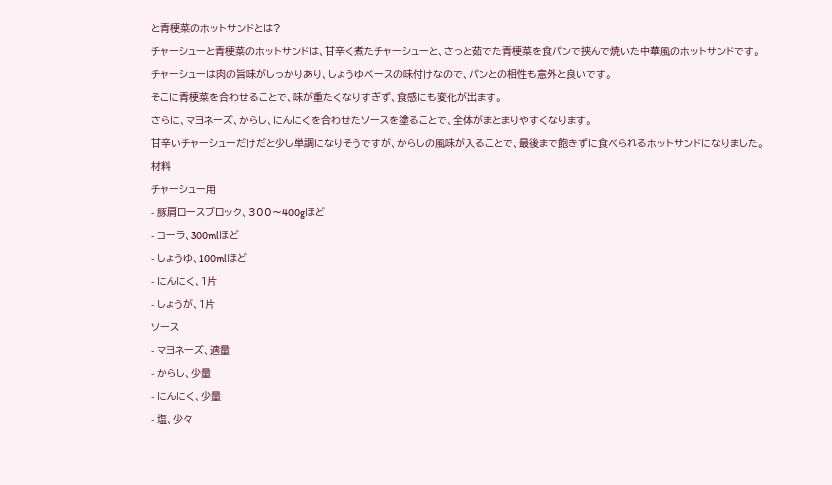と青梗菜のホットサンドとは?
チャーシューと青梗菜のホットサンドは、甘辛く煮たチャーシューと、さっと茹でた青梗菜を食パンで挟んで焼いた中華風のホットサンドです。
チャーシューは肉の旨味がしっかりあり、しょうゆベースの味付けなので、パンとの相性も意外と良いです。
そこに青梗菜を合わせることで、味が重たくなりすぎず、食感にも変化が出ます。
さらに、マヨネーズ、からし、にんにくを合わせたソースを塗ることで、全体がまとまりやすくなります。
甘辛いチャーシューだけだと少し単調になりそうですが、からしの風味が入ることで、最後まで飽きずに食べられるホットサンドになりました。
材料
チャーシュー用
- 豚肩ロースブロック、300〜400gほど
- コーラ、300mlほど
- しょうゆ、100mlほど
- にんにく、1片
- しょうが、1片
ソース
- マヨネーズ、適量
- からし、少量
- にんにく、少量
- 塩、少々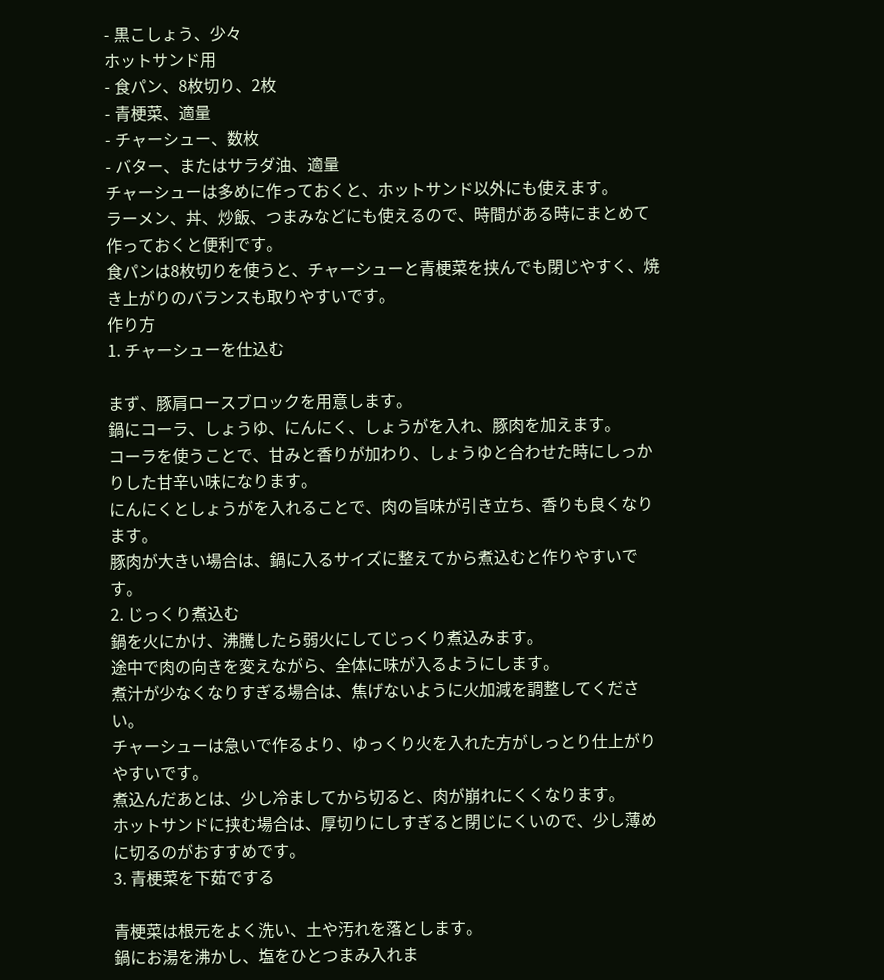- 黒こしょう、少々
ホットサンド用
- 食パン、8枚切り、2枚
- 青梗菜、適量
- チャーシュー、数枚
- バター、またはサラダ油、適量
チャーシューは多めに作っておくと、ホットサンド以外にも使えます。
ラーメン、丼、炒飯、つまみなどにも使えるので、時間がある時にまとめて作っておくと便利です。
食パンは8枚切りを使うと、チャーシューと青梗菜を挟んでも閉じやすく、焼き上がりのバランスも取りやすいです。
作り方
1. チャーシューを仕込む

まず、豚肩ロースブロックを用意します。
鍋にコーラ、しょうゆ、にんにく、しょうがを入れ、豚肉を加えます。
コーラを使うことで、甘みと香りが加わり、しょうゆと合わせた時にしっかりした甘辛い味になります。
にんにくとしょうがを入れることで、肉の旨味が引き立ち、香りも良くなります。
豚肉が大きい場合は、鍋に入るサイズに整えてから煮込むと作りやすいです。
2. じっくり煮込む
鍋を火にかけ、沸騰したら弱火にしてじっくり煮込みます。
途中で肉の向きを変えながら、全体に味が入るようにします。
煮汁が少なくなりすぎる場合は、焦げないように火加減を調整してください。
チャーシューは急いで作るより、ゆっくり火を入れた方がしっとり仕上がりやすいです。
煮込んだあとは、少し冷ましてから切ると、肉が崩れにくくなります。
ホットサンドに挟む場合は、厚切りにしすぎると閉じにくいので、少し薄めに切るのがおすすめです。
3. 青梗菜を下茹でする

青梗菜は根元をよく洗い、土や汚れを落とします。
鍋にお湯を沸かし、塩をひとつまみ入れま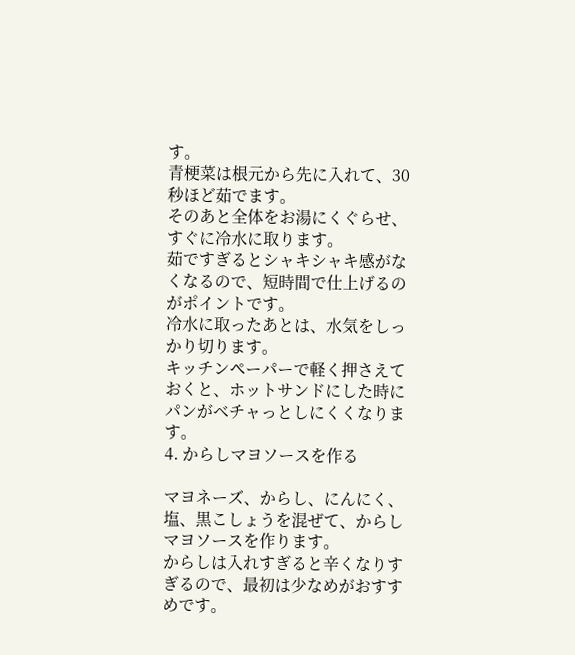す。
青梗菜は根元から先に入れて、30秒ほど茹でます。
そのあと全体をお湯にくぐらせ、すぐに冷水に取ります。
茹ですぎるとシャキシャキ感がなくなるので、短時間で仕上げるのがポイントです。
冷水に取ったあとは、水気をしっかり切ります。
キッチンペーパーで軽く押さえておくと、ホットサンドにした時にパンがベチャっとしにくくなります。
4. からしマヨソースを作る

マヨネーズ、からし、にんにく、塩、黒こしょうを混ぜて、からしマヨソースを作ります。
からしは入れすぎると辛くなりすぎるので、最初は少なめがおすすめです。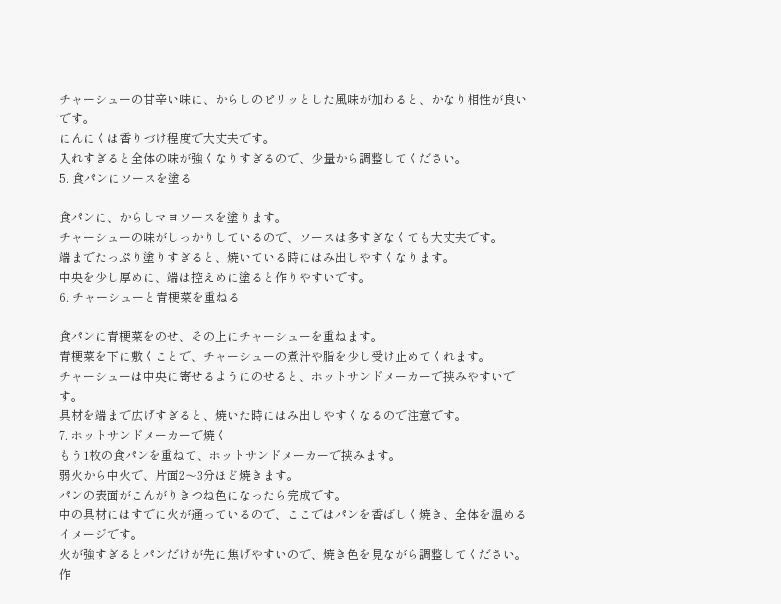チャーシューの甘辛い味に、からしのピリッとした風味が加わると、かなり相性が良いです。
にんにくは香りづけ程度で大丈夫です。
入れすぎると全体の味が強くなりすぎるので、少量から調整してください。
5. 食パンにソースを塗る

食パンに、からしマヨソースを塗ります。
チャーシューの味がしっかりしているので、ソースは多すぎなくても大丈夫です。
端までたっぷり塗りすぎると、焼いている時にはみ出しやすくなります。
中央を少し厚めに、端は控えめに塗ると作りやすいです。
6. チャーシューと青梗菜を重ねる

食パンに青梗菜をのせ、その上にチャーシューを重ねます。
青梗菜を下に敷くことで、チャーシューの煮汁や脂を少し受け止めてくれます。
チャーシューは中央に寄せるようにのせると、ホットサンドメーカーで挟みやすいです。
具材を端まで広げすぎると、焼いた時にはみ出しやすくなるので注意です。
7. ホットサンドメーカーで焼く
もう1枚の食パンを重ねて、ホットサンドメーカーで挟みます。
弱火から中火で、片面2〜3分ほど焼きます。
パンの表面がこんがりきつね色になったら完成です。
中の具材にはすでに火が通っているので、ここではパンを香ばしく焼き、全体を温めるイメージです。
火が強すぎるとパンだけが先に焦げやすいので、焼き色を見ながら調整してください。
作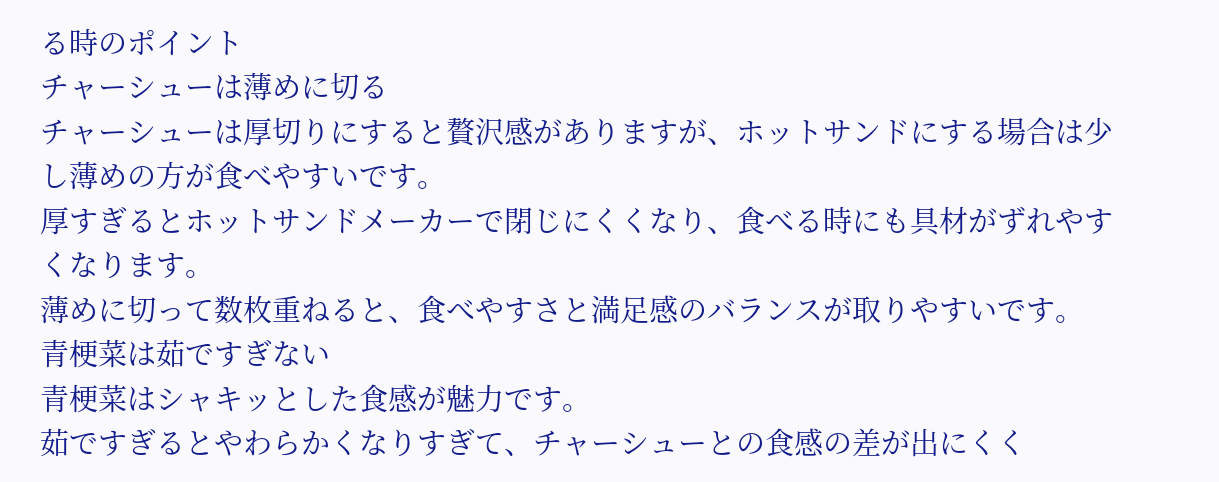る時のポイント
チャーシューは薄めに切る
チャーシューは厚切りにすると贅沢感がありますが、ホットサンドにする場合は少し薄めの方が食べやすいです。
厚すぎるとホットサンドメーカーで閉じにくくなり、食べる時にも具材がずれやすくなります。
薄めに切って数枚重ねると、食べやすさと満足感のバランスが取りやすいです。
青梗菜は茹ですぎない
青梗菜はシャキッとした食感が魅力です。
茹ですぎるとやわらかくなりすぎて、チャーシューとの食感の差が出にくく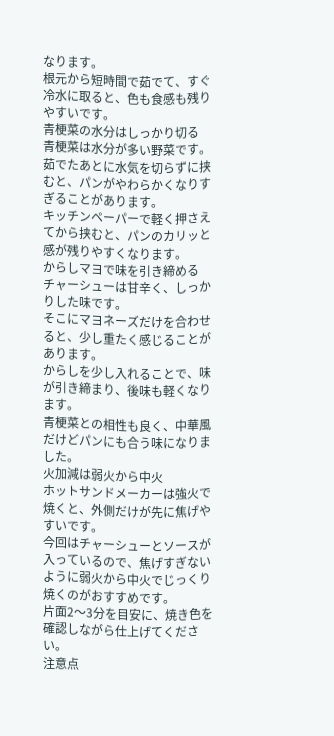なります。
根元から短時間で茹でて、すぐ冷水に取ると、色も食感も残りやすいです。
青梗菜の水分はしっかり切る
青梗菜は水分が多い野菜です。
茹でたあとに水気を切らずに挟むと、パンがやわらかくなりすぎることがあります。
キッチンペーパーで軽く押さえてから挟むと、パンのカリッと感が残りやすくなります。
からしマヨで味を引き締める
チャーシューは甘辛く、しっかりした味です。
そこにマヨネーズだけを合わせると、少し重たく感じることがあります。
からしを少し入れることで、味が引き締まり、後味も軽くなります。
青梗菜との相性も良く、中華風だけどパンにも合う味になりました。
火加減は弱火から中火
ホットサンドメーカーは強火で焼くと、外側だけが先に焦げやすいです。
今回はチャーシューとソースが入っているので、焦げすぎないように弱火から中火でじっくり焼くのがおすすめです。
片面2〜3分を目安に、焼き色を確認しながら仕上げてください。
注意点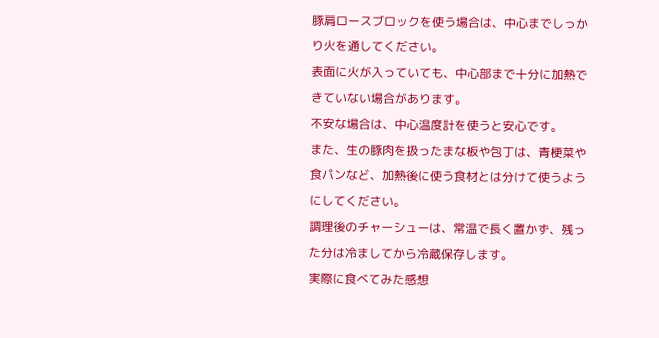豚肩ロースブロックを使う場合は、中心までしっかり火を通してください。
表面に火が入っていても、中心部まで十分に加熱できていない場合があります。
不安な場合は、中心温度計を使うと安心です。
また、生の豚肉を扱ったまな板や包丁は、青梗菜や食パンなど、加熱後に使う食材とは分けて使うようにしてください。
調理後のチャーシューは、常温で長く置かず、残った分は冷ましてから冷蔵保存します。
実際に食べてみた感想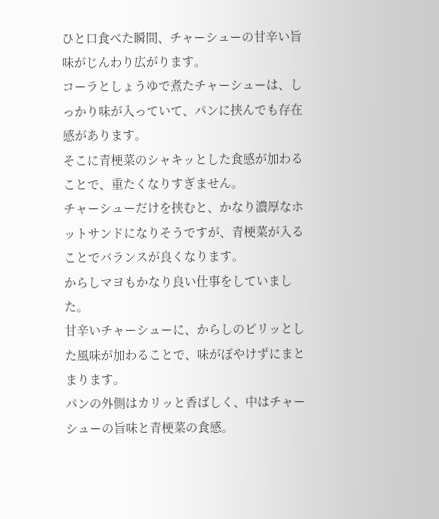ひと口食べた瞬間、チャーシューの甘辛い旨味がじんわり広がります。
コーラとしょうゆで煮たチャーシューは、しっかり味が入っていて、パンに挟んでも存在感があります。
そこに青梗菜のシャキッとした食感が加わることで、重たくなりすぎません。
チャーシューだけを挟むと、かなり濃厚なホットサンドになりそうですが、青梗菜が入ることでバランスが良くなります。
からしマヨもかなり良い仕事をしていました。
甘辛いチャーシューに、からしのピリッとした風味が加わることで、味がぼやけずにまとまります。
パンの外側はカリッと香ばしく、中はチャーシューの旨味と青梗菜の食感。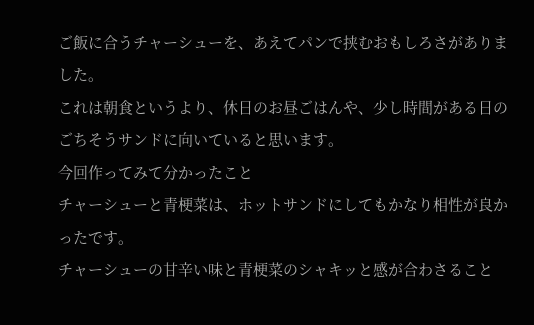ご飯に合うチャーシューを、あえてパンで挟むおもしろさがありました。
これは朝食というより、休日のお昼ごはんや、少し時間がある日のごちそうサンドに向いていると思います。
今回作ってみて分かったこと
チャーシューと青梗菜は、ホットサンドにしてもかなり相性が良かったです。
チャーシューの甘辛い味と青梗菜のシャキッと感が合わさること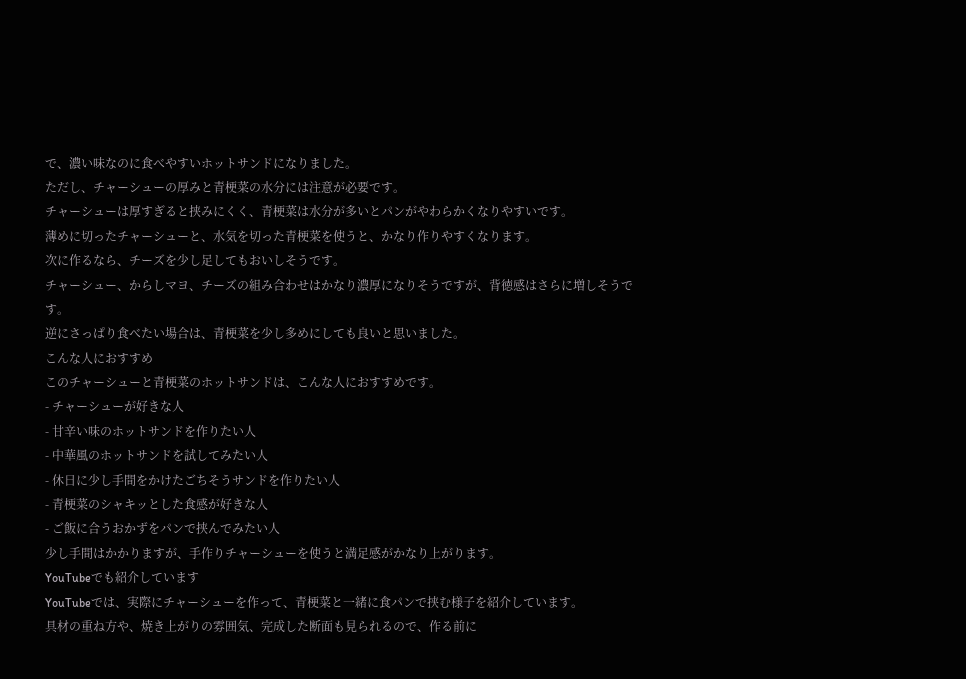で、濃い味なのに食べやすいホットサンドになりました。
ただし、チャーシューの厚みと青梗菜の水分には注意が必要です。
チャーシューは厚すぎると挟みにくく、青梗菜は水分が多いとパンがやわらかくなりやすいです。
薄めに切ったチャーシューと、水気を切った青梗菜を使うと、かなり作りやすくなります。
次に作るなら、チーズを少し足してもおいしそうです。
チャーシュー、からしマヨ、チーズの組み合わせはかなり濃厚になりそうですが、背徳感はさらに増しそうです。
逆にさっぱり食べたい場合は、青梗菜を少し多めにしても良いと思いました。
こんな人におすすめ
このチャーシューと青梗菜のホットサンドは、こんな人におすすめです。
- チャーシューが好きな人
- 甘辛い味のホットサンドを作りたい人
- 中華風のホットサンドを試してみたい人
- 休日に少し手間をかけたごちそうサンドを作りたい人
- 青梗菜のシャキッとした食感が好きな人
- ご飯に合うおかずをパンで挟んでみたい人
少し手間はかかりますが、手作りチャーシューを使うと満足感がかなり上がります。
YouTubeでも紹介しています
YouTubeでは、実際にチャーシューを作って、青梗菜と一緒に食パンで挟む様子を紹介しています。
具材の重ね方や、焼き上がりの雰囲気、完成した断面も見られるので、作る前に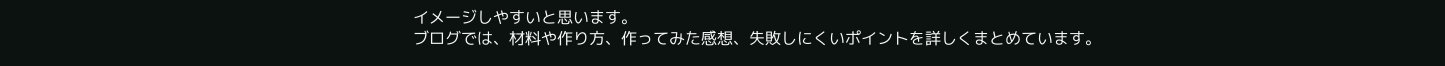イメージしやすいと思います。
ブログでは、材料や作り方、作ってみた感想、失敗しにくいポイントを詳しくまとめています。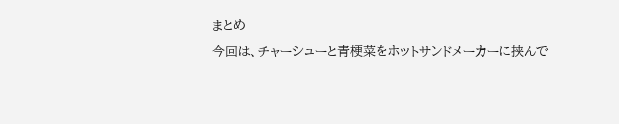まとめ
今回は、チャーシューと青梗菜をホットサンドメーカーに挟んで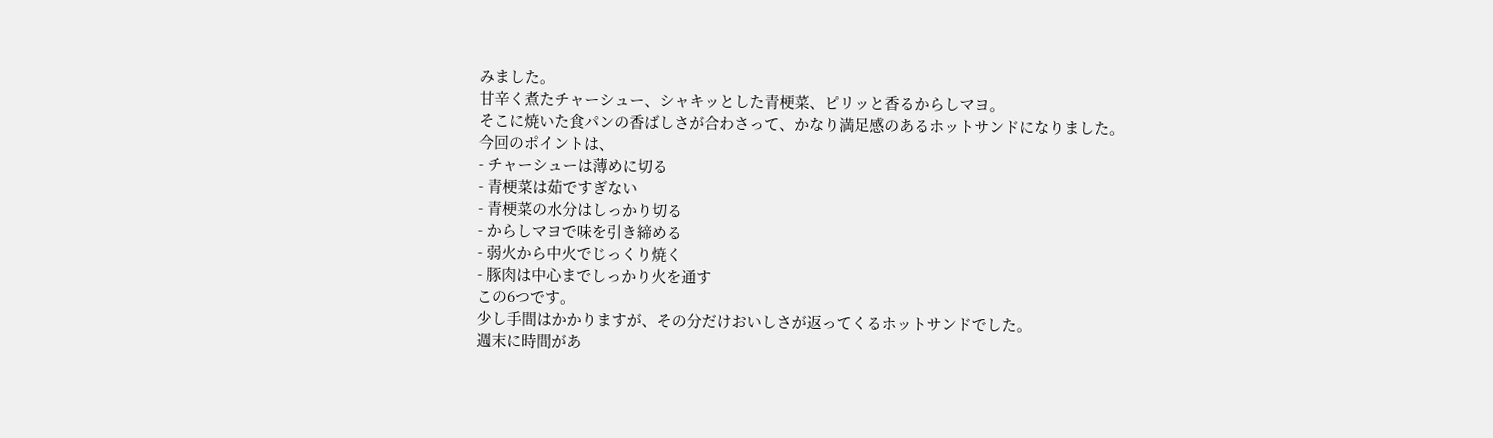みました。
甘辛く煮たチャーシュー、シャキッとした青梗菜、ピリッと香るからしマヨ。
そこに焼いた食パンの香ばしさが合わさって、かなり満足感のあるホットサンドになりました。
今回のポイントは、
- チャーシューは薄めに切る
- 青梗菜は茹ですぎない
- 青梗菜の水分はしっかり切る
- からしマヨで味を引き締める
- 弱火から中火でじっくり焼く
- 豚肉は中心までしっかり火を通す
この6つです。
少し手間はかかりますが、その分だけおいしさが返ってくるホットサンドでした。
週末に時間があ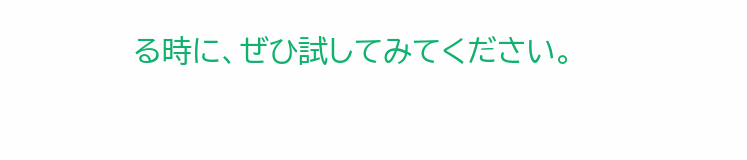る時に、ぜひ試してみてください。